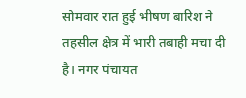सोमवार रात हुई भीषण बारिश ने तहसील क्षेत्र में भारी तबाही मचा दी है। नगर पंचायत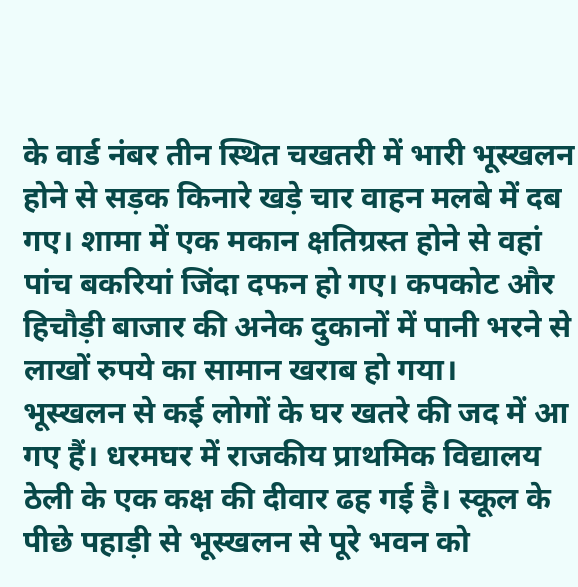के वार्ड नंबर तीन स्थित चखतरी में भारी भूस्खलन होने से सड़क किनारे खड़े चार वाहन मलबे में दब गए। शामा में एक मकान क्षतिग्रस्त होने से वहां पांच बकरियां जिंदा दफन हो गए। कपकोट और हिचौड़ी बाजार की अनेक दुकानों में पानी भरने से लाखों रुपये का सामान खराब हो गया।
भूस्खलन से कई लोगों के घर खतरे की जद में आ गए हैं। धरमघर में राजकीय प्राथमिक विद्यालय ठेली के एक कक्ष की दीवार ढह गई है। स्कूल के पीछे पहाड़ी से भूस्खलन से पूरे भवन को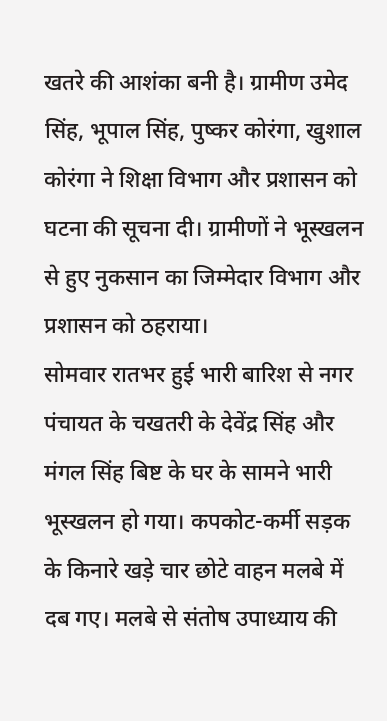खतरे की आशंका बनी है। ग्रामीण उमेद सिंह, भूपाल सिंह, पुष्कर कोरंगा, खुशाल कोरंगा ने शिक्षा विभाग और प्रशासन को घटना की सूचना दी। ग्रामीणों ने भूस्खलन से हुए नुकसान का जिम्मेदार विभाग और प्रशासन को ठहराया।
सोमवार रातभर हुई भारी बारिश से नगर पंचायत के चखतरी के देवेंद्र सिंह और मंगल सिंह बिष्ट के घर के सामने भारी भूस्खलन हो गया। कपकोट-कर्मी सड़क के किनारे खड़े चार छोटे वाहन मलबे में दब गए। मलबे से संतोष उपाध्याय की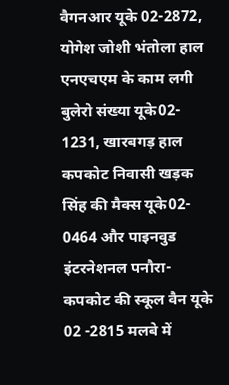वैगनआर यूके 02-2872, योगेश जोशी भंतोला हाल एनएचएम के काम लगी बुलेरो संख्या यूके02- 1231, खारबगड़ हाल कपकोट निवासी खड़क सिंह की मैक्स यूके02- 0464 और पाइनवुड इंटरनेशनल पनौरा-कपकोट की स्कूल वैन यूके 02 -2815 मलबे में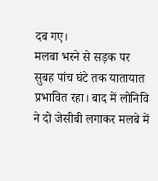दब गए।
मलबा भरने से सड़क पर सुबह पांच घंटे तक यातायात प्रभावित रहा। बाद में लोनिवि ने दो जेसीबी लगाकर मलबे में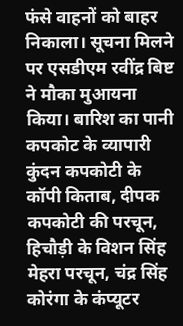फंसे वाहनों को बाहर निकाला। सूचना मिलने पर एसडीएम रवींद्र बिष्ट ने मौका मुआयना किया। बारिश का पानी कपकोट के व्यापारी कुंदन कपकोटी के कॉपी किताब, दीपक कपकोटी की परचून, हिचौड़ी के विशन सिंह मेहरा परचून, चंद्र सिंह कोरंगा के कंप्यूटर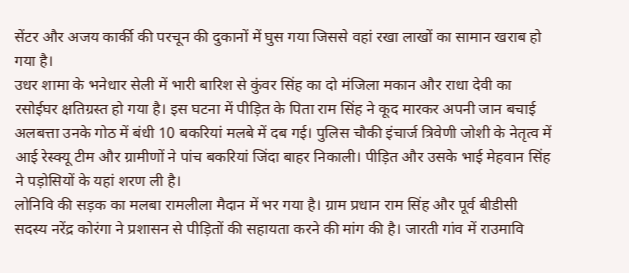सेंटर और अजय कार्की की परचून की दुकानों में घुस गया जिससे वहां रखा लाखों का सामान खराब हो गया है।
उधर शामा के भनेधार सेली में भारी बारिश से कुंवर सिंह का दो मंजिला मकान और राधा देवी का रसोईघर क्षतिग्रस्त हो गया है। इस घटना में पीड़ित के पिता राम सिंह ने कूद मारकर अपनी जान बचाई अलबत्ता उनके गोठ में बंधी 10 बकरियां मलबे में दब गई। पुलिस चौकी इंचार्ज त्रिवेणी जोशी के नेतृत्व में आई रेस्क्यू टीम और ग्रामीणों ने पांच बकरियां जिंदा बाहर निकाली। पीड़ित और उसके भाई मेहवान सिंह ने पड़ोसियों के यहां शरण ली है।
लोनिवि की सड़क का मलबा रामलीला मैदान में भर गया है। ग्राम प्रधान राम सिंह और पूर्व बीडीसी सदस्य नरेंद्र कोरंगा ने प्रशासन से पीड़ितों की सहायता करने की मांग की है। जारती गांव में राउमावि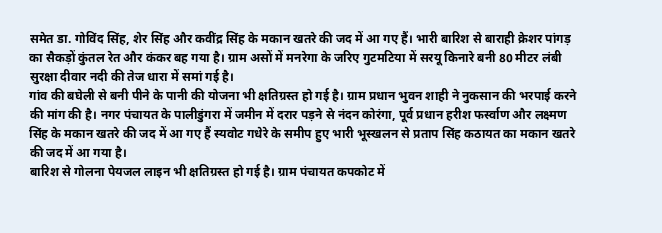समेत डा. गोविंद सिंह, शेर सिंह और कवींद्र सिंह के मकान खतरे की जद में आ गए हैं। भारी बारिश से बाराही क्रेशर पांगड़ का सैकड़ों कुंतल रेत और कंकर बह गया है। ग्राम असों में मनरेगा के जरिए गुटमटिया में सरयू किनारे बनी 80 मीटर लंबी सुरक्षा दीवार नदी की तेज धारा में समां गई है।
गांव की बघेली से बनी पीने के पानी की योजना भी क्षतिग्रस्त हो गई है। ग्राम प्रधान भुवन शाही ने नुकसान की भरपाई करने की मांग की है। नगर पंचायत के पालीडुंगरा में जमीन में दरार पड़ने से नंदन कोरंगा, पूर्व प्रधान हरीश फर्स्वाण और लक्ष्मण सिंह के मकान खतरे की जद में आ गए हैं स्यवोट गधेरे के समीप हुए भारी भूस्खलन से प्रताप सिंह कठायत का मकान खतरे की जद में आ गया है।
बारिश से गोलना पेयजल लाइन भी क्षतिग्रस्त हो गई है। ग्राम पंचायत कपकोट में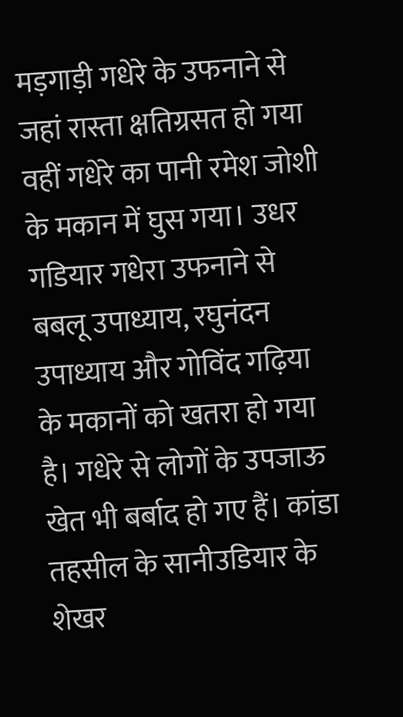मड़गाड़ी गधेरे के उफनाने से जहां रास्ता क्षतिग्रसत हो गया वहीं गधेरे का पानी रमेश जोशी के मकान में घुस गया। उधर गडियार गधेरा उफनाने से बबलू उपाध्याय, रघुनंदन उपाध्याय और गोविंद गढ़िया के मकानों को खतरा हो गया है। गधेरे से लोगों के उपजाऊ खेत भी बर्बाद हो गए हैं। कांडा तहसील के सानीउडियार के शेखर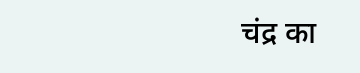चंद्र का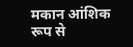मकान आंशिक रूप से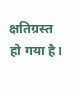क्षतिग्रस्त हो गया है।